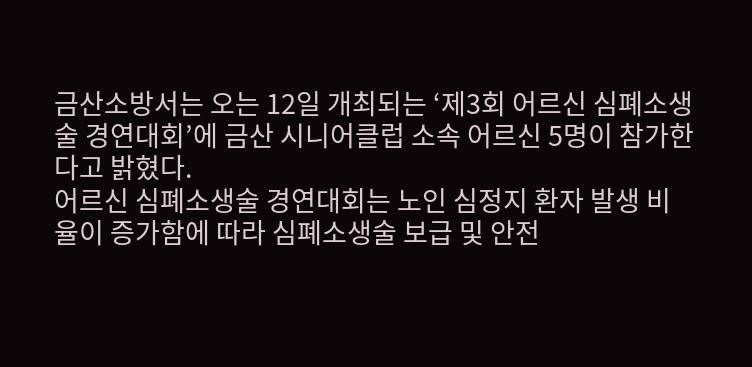금산소방서는 오는 12일 개최되는 ‘제3회 어르신 심폐소생술 경연대회’에 금산 시니어클럽 소속 어르신 5명이 참가한다고 밝혔다.
어르신 심폐소생술 경연대회는 노인 심정지 환자 발생 비율이 증가함에 따라 심폐소생술 보급 및 안전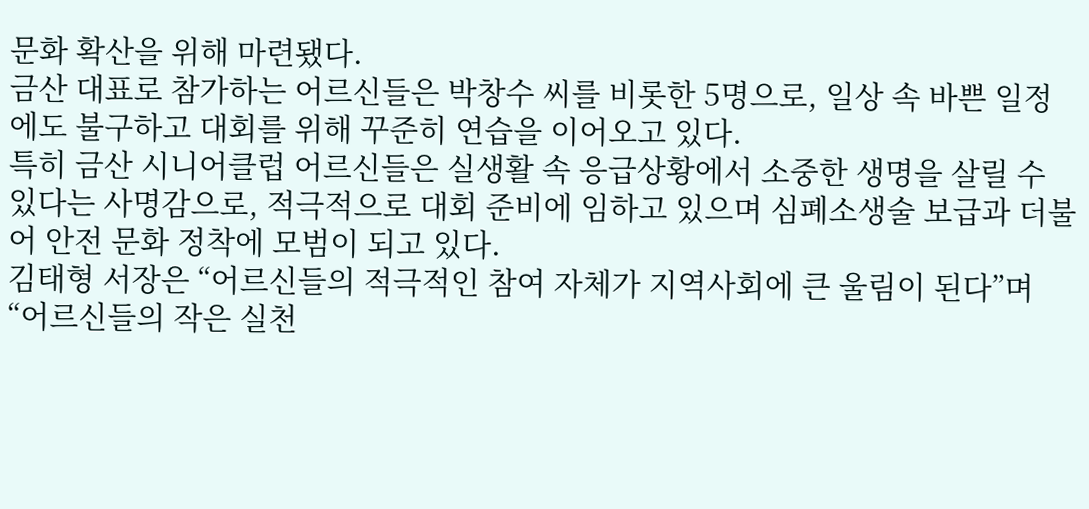문화 확산을 위해 마련됐다.
금산 대표로 참가하는 어르신들은 박창수 씨를 비롯한 5명으로, 일상 속 바쁜 일정에도 불구하고 대회를 위해 꾸준히 연습을 이어오고 있다.
특히 금산 시니어클럽 어르신들은 실생활 속 응급상황에서 소중한 생명을 살릴 수 있다는 사명감으로, 적극적으로 대회 준비에 임하고 있으며 심폐소생술 보급과 더불어 안전 문화 정착에 모범이 되고 있다.
김태형 서장은 “어르신들의 적극적인 참여 자체가 지역사회에 큰 울림이 된다”며 “어르신들의 작은 실천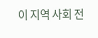이 지역 사회 전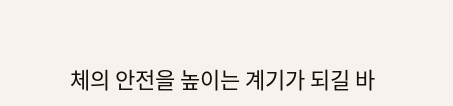체의 안전을 높이는 계기가 되길 바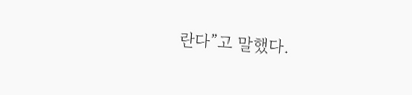란다”고 말했다.